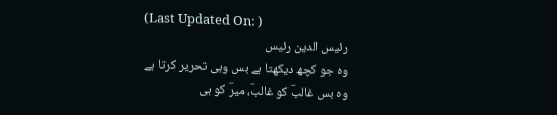(Last Updated On: )
رئیس الدین رئیس
وہ جو کچھ دیکھتا ہے بس وہی تحریر کرتا ہے
وہ بس غالبؔ کو غالبؔ، میرؔ کو ہی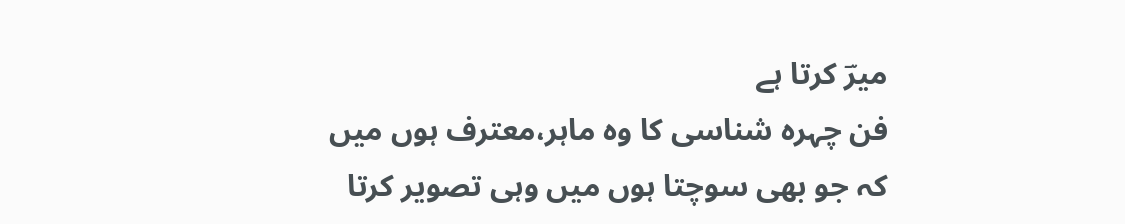میرؔ کرتا ہے
فن چہرہ شناسی کا وہ ماہر،معترف ہوں میں
کہ جو بھی سوچتا ہوں میں وہی تصویر کرتا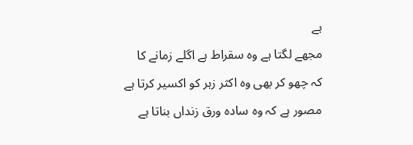ہے
مجھے لگتا ہے وہ سقراط ہے اگلے زمانے کا
کہ چھو کر بھی وہ اکثر زہر کو اکسیر کرتا ہے
مصور ہے کہ وہ سادہ ورق زنداں بناتا ہے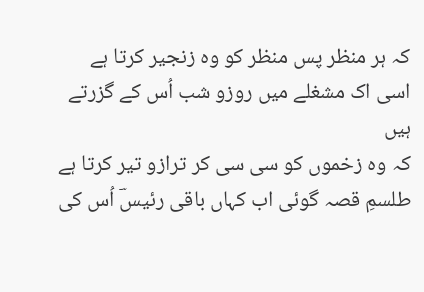کہ ہر منظر پس منظر کو وہ زنجیر کرتا ہے
اسی اک مشغلے میں روزو شب اُس کے گزرتے ہیں
کہ وہ زخموں کو سی سی کر ترازو تیر کرتا ہے
طلسمِ قصہ گوئی اب کہاں باقی رئیسؔ اُس کی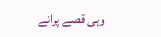وہی قصے پرانے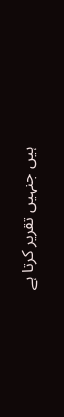ہیں جنہیں تقریر کرتا ہے